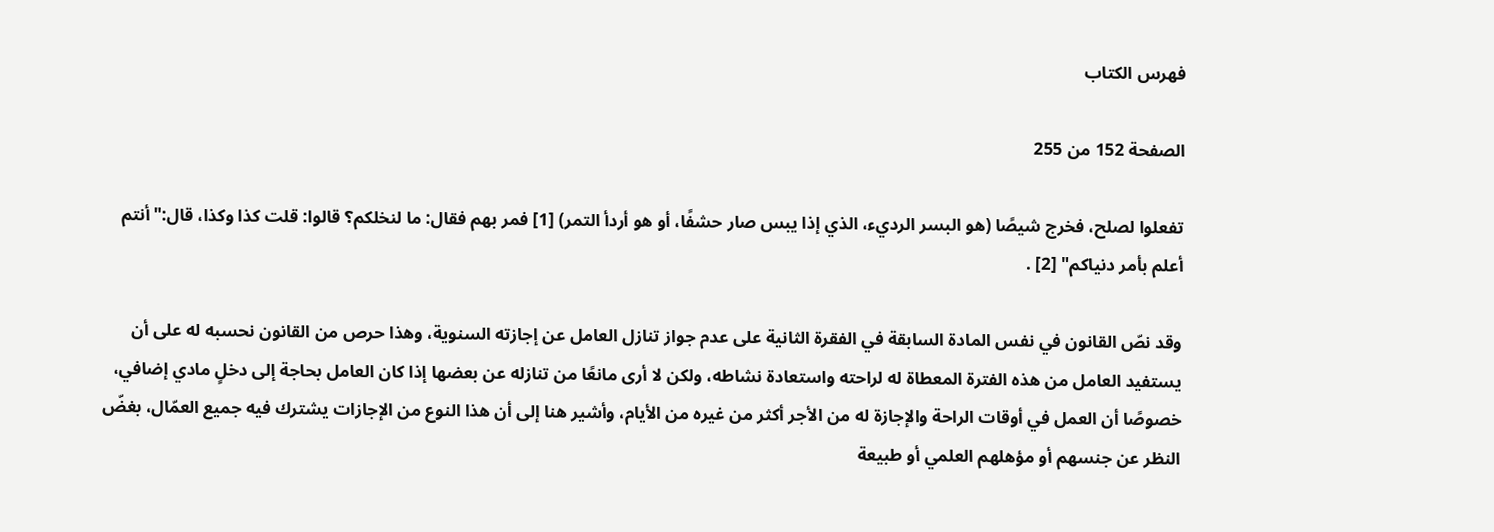فهرس الكتاب

الصفحة 152 من 255

تفعلوا لصلح، فخرج شيصًا (هو البسر الرديء، الذي إذا يبس صار حشفًا، أو هو أردأ التمر) [1] فمر بهم فقال: ما لنخلكم؟ قالوا: قلت كذا وكذا، قال:"أنتم أعلم بأمر دنياكم" [2] .

وقد نصّ القانون في نفس المادة السابقة في الفقرة الثانية على عدم جواز تنازل العامل عن إجازته السنوية، وهذا حرص من القانون نحسبه له على أن يستفيد العامل من هذه الفترة المعطاة له لراحته واستعادة نشاطه، ولكن لا أرى مانعًا من تنازله عن بعضها إذا كان العامل بحاجة إلى دخلٍ مادي إضافي، خصوصًا أن العمل في أوقات الراحة والإجازة له من الأجر أكثر من غيره من الأيام، وأشير هنا إلى أن هذا النوع من الإجازات يشترك فيه جميع العمّال، بغضّ النظر عن جنسهم أو مؤهلهم العلمي أو طبيعة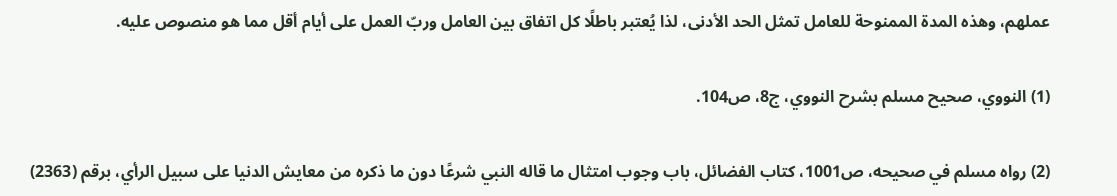عملهم، وهذه المدة الممنوحة للعامل تمثل الحد الأدنى، لذا يُعتبر باطلًا كل اتفاق بين العامل وربّ العمل على أيام أقل مما هو منصوص عليه.

(1) النووي، صحيح مسلم بشرح النووي، ج8، ص104.

(2) رواه مسلم في صحيحه، ص1001، كتاب الفضائل، باب وجوب امتثال ما قاله النبي شرعًا دون ما ذكره من معايش الدنيا على سبيل الرأي، برقم (2363)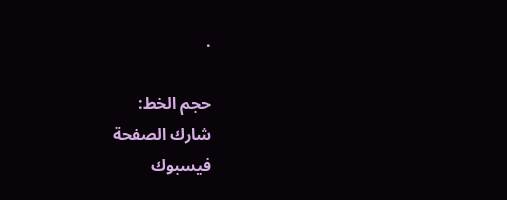.

حجم الخط:
شارك الصفحة
فيسبوك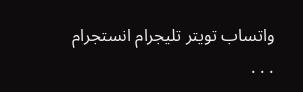واتساب تويتر تليجرام انستجرام
. . .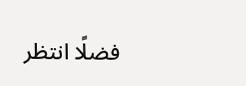فضلًا انتظر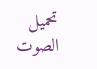تحميل الصوت